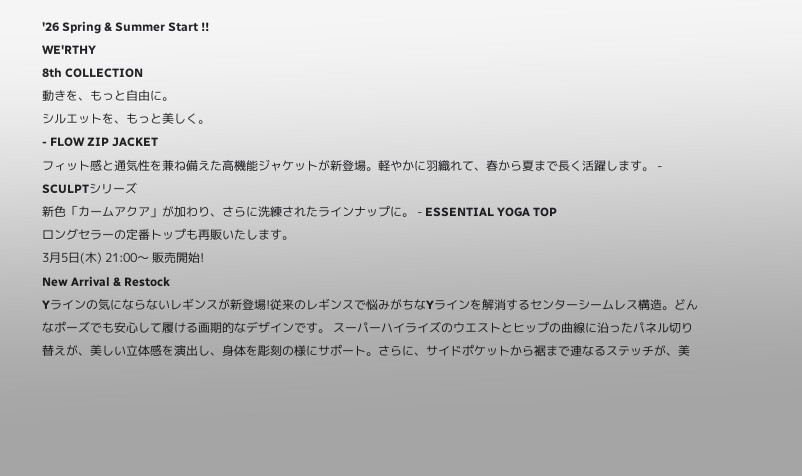'26 Spring & Summer Start !!
WE'RTHY
8th COLLECTION
動きを、もっと自由に。
シルエットを、もっと美しく。
- FLOW ZIP JACKET
フィット感と通気性を兼ね備えた高機能ジャケットが新登場。軽やかに羽織れて、春から夏まで長く活躍します。 - SCULPTシリーズ
新色「カームアクア」が加わり、さらに洗練されたラインナップに。 - ESSENTIAL YOGA TOP
ロングセラーの定番トップも再販いたします。
3月5日(木) 21:00〜 販売開始!
New Arrival & Restock
Yラインの気にならないレギンスが新登場!従来のレギンスで悩みがちなYラインを解消するセンターシームレス構造。どんなポーズでも安心して履ける画期的なデザインです。 スーパーハイライズのウエストとヒップの曲線に沿ったパネル切り替えが、美しい立体感を演出し、身体を彫刻の様にサポート。さらに、サイドポケットから裾まで連なるステッチが、美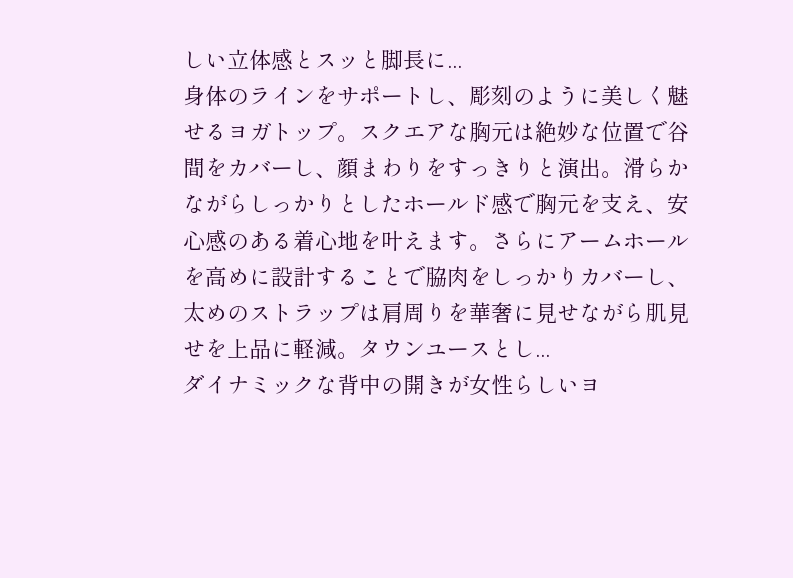しい立体感とスッと脚長に...
身体のラインをサポートし、彫刻のように美しく魅せるヨガトップ。スクエアな胸元は絶妙な位置で谷間をカバーし、顔まわりをすっきりと演出。滑らかながらしっかりとしたホールド感で胸元を支え、安心感のある着心地を叶えます。さらにアームホールを高めに設計することで脇肉をしっかりカバーし、太めのストラップは肩周りを華奢に見せながら肌見せを上品に軽減。タウンユースとし...
ダイナミックな背中の開きが女性らしいヨ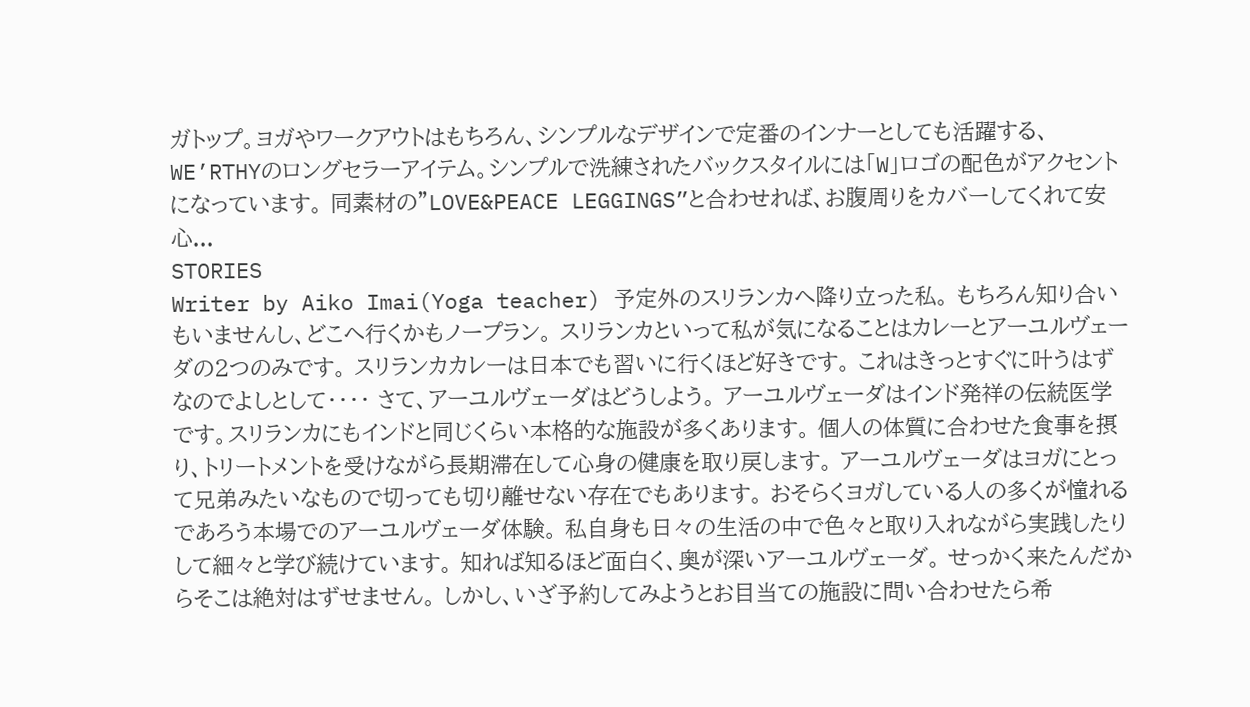ガトップ。ヨガやワークアウトはもちろん、シンプルなデザインで定番のインナーとしても活躍する、WE’RTHYのロングセラーアイテム。シンプルで洗練されたバックスタイルには「W」ロゴの配色がアクセントになっています。 同素材の"LOVE&PEACE LEGGINGS”と合わせれば、お腹周りをカバーしてくれて安心...
STORIES
Writer by Aiko Imai(Yoga teacher) 予定外のスリランカへ降り立った私。 もちろん知り合いもいませんし、どこへ行くかもノープラン。 スリランカといって私が気になることはカレーとアーユルヴェーダの2つのみです。 スリランカカレーは日本でも習いに行くほど好きです。 これはきっとすぐに叶うはずなのでよしとして・・・・ さて、アーユルヴェーダはどうしよう。 アーユルヴェーダはインド発祥の伝統医学です。スリランカにもインドと同じくらい本格的な施設が多くあります。 個人の体質に合わせた食事を摂り、トリートメントを受けながら長期滞在して心身の健康を取り戻します。 アーユルヴェーダはヨガにとって兄弟みたいなもので切っても切り離せない存在でもあります。 おそらくヨガしている人の多くが憧れるであろう本場でのアーユルヴェーダ体験。 私自身も日々の生活の中で色々と取り入れながら実践したりして細々と学び続けています。 知れば知るほど面白く、奥が深いアーユルヴェーダ。 せっかく来たんだからそこは絶対はずせません。 しかし、いざ予約してみようとお目当ての施設に問い合わせたら希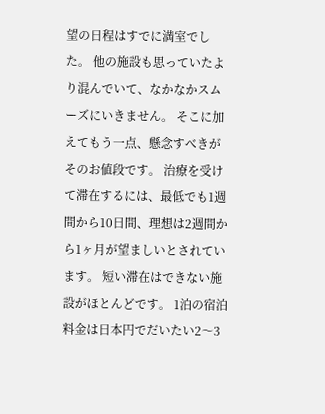望の日程はすでに満室でした。 他の施設も思っていたより混んでいて、なかなかスムーズにいきません。 そこに加えてもう一点、懸念すべきがそのお値段です。 治療を受けて滞在するには、最低でも1週間から10日間、理想は2週間から1ヶ月が望ましいとされています。 短い滞在はできない施設がほとんどです。 1泊の宿泊料金は日本円でだいたい2〜3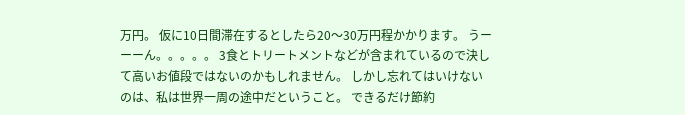万円。 仮に10日間滞在するとしたら20〜30万円程かかります。 うーーーん。。。。。 3食とトリートメントなどが含まれているので決して高いお値段ではないのかもしれません。 しかし忘れてはいけないのは、私は世界一周の途中だということ。 できるだけ節約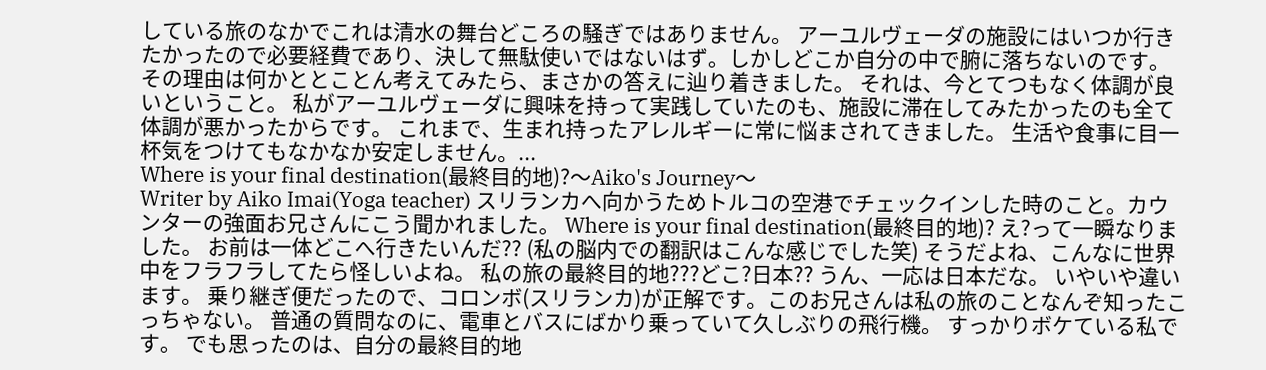している旅のなかでこれは清水の舞台どころの騒ぎではありません。 アーユルヴェーダの施設にはいつか行きたかったので必要経費であり、決して無駄使いではないはず。しかしどこか自分の中で腑に落ちないのです。 その理由は何かととことん考えてみたら、まさかの答えに辿り着きました。 それは、今とてつもなく体調が良いということ。 私がアーユルヴェーダに興味を持って実践していたのも、施設に滞在してみたかったのも全て体調が悪かったからです。 これまで、生まれ持ったアレルギーに常に悩まされてきました。 生活や食事に目一杯気をつけてもなかなか安定しません。...
Where is your final destination(最終目的地)?〜Aiko's Journey〜
Writer by Aiko Imai(Yoga teacher) スリランカへ向かうためトルコの空港でチェックインした時のこと。カウンターの強面お兄さんにこう聞かれました。 Where is your final destination(最終目的地)? え?って一瞬なりました。 お前は一体どこへ行きたいんだ?? (私の脳内での翻訳はこんな感じでした笑) そうだよね、こんなに世界中をフラフラしてたら怪しいよね。 私の旅の最終目的地???どこ?日本?? うん、一応は日本だな。 いやいや違います。 乗り継ぎ便だったので、コロンボ(スリランカ)が正解です。このお兄さんは私の旅のことなんぞ知ったこっちゃない。 普通の質問なのに、電車とバスにばかり乗っていて久しぶりの飛行機。 すっかりボケている私です。 でも思ったのは、自分の最終目的地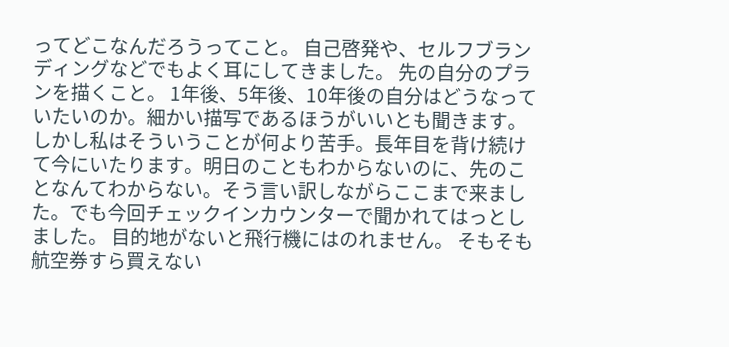ってどこなんだろうってこと。 自己啓発や、セルフブランディングなどでもよく耳にしてきました。 先の自分のプランを描くこと。 1年後、5年後、10年後の自分はどうなっていたいのか。細かい描写であるほうがいいとも聞きます。 しかし私はそういうことが何より苦手。長年目を背け続けて今にいたります。明日のこともわからないのに、先のことなんてわからない。そう言い訳しながらここまで来ました。でも今回チェックインカウンターで聞かれてはっとしました。 目的地がないと飛行機にはのれません。 そもそも航空券すら買えない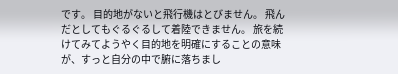です。 目的地がないと飛行機はとびません。 飛んだとしてもぐるぐるして着陸できません。 旅を続けてみてようやく目的地を明確にすることの意味が、すっと自分の中で腑に落ちまし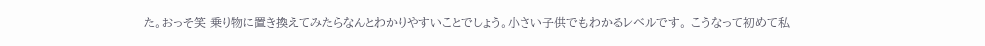た。おっそ笑 乗り物に置き換えてみたらなんとわかりやすいことでしょう。小さい子供でもわかるレベルです。 こうなって初めて私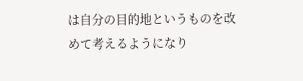は自分の目的地というものを改めて考えるようになり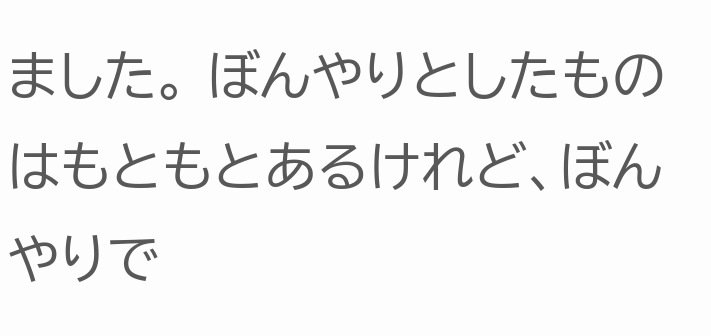ました。 ぼんやりとしたものはもともとあるけれど、ぼんやりで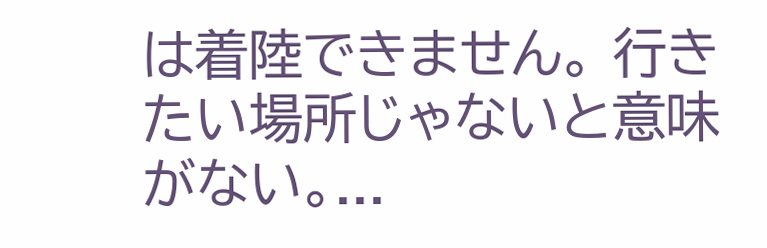は着陸できません。 行きたい場所じゃないと意味がない。...